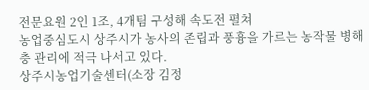전문요원 2인 1조, 4개팀 구성해 속도전 펼쳐
농업중심도시 상주시가 농사의 존립과 풍흉을 가르는 농작물 병해충 관리에 적극 나서고 있다.
상주시농업기술센터(소장 김정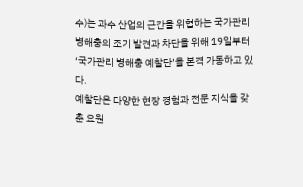수)는 과수 산업의 근간을 위협하는 국가관리 병해충의 조기 발견과 차단을 위해 19일부터 ‘국가관리 병해충 예찰단’을 본격 가동하고 있다.
예찰단은 다양한 현장 경험과 전문 지식을 갖춘 요원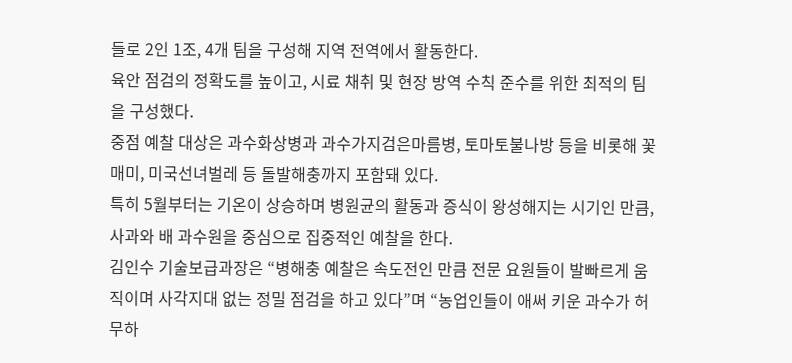들로 2인 1조, 4개 팀을 구성해 지역 전역에서 활동한다.
육안 점검의 정확도를 높이고, 시료 채취 및 현장 방역 수칙 준수를 위한 최적의 팀을 구성했다.
중점 예찰 대상은 과수화상병과 과수가지검은마름병, 토마토불나방 등을 비롯해 꽃매미, 미국선녀벌레 등 돌발해충까지 포함돼 있다.
특히 5월부터는 기온이 상승하며 병원균의 활동과 증식이 왕성해지는 시기인 만큼, 사과와 배 과수원을 중심으로 집중적인 예찰을 한다.
김인수 기술보급과장은 “병해충 예찰은 속도전인 만큼 전문 요원들이 발빠르게 움직이며 사각지대 없는 정밀 점검을 하고 있다”며 “농업인들이 애써 키운 과수가 허무하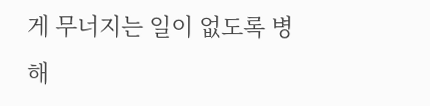게 무너지는 일이 없도록 병해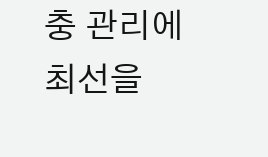충 관리에 최선을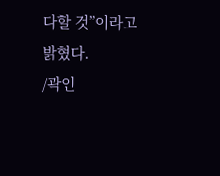다할 것”이라고 밝혔다.
/곽인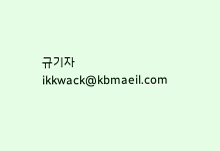규기자 ikkwack@kbmaeil.com